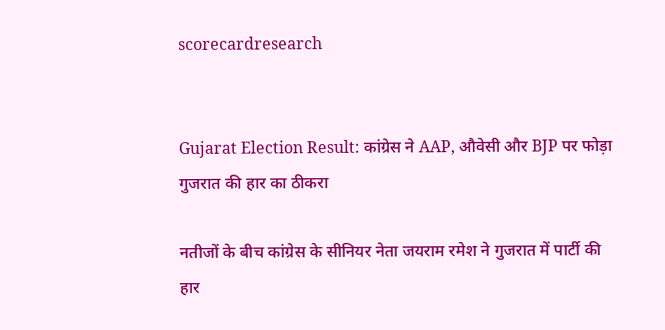scorecardresearch


Gujarat Election Result: कांग्रेस ने AAP, औवेसी और BJP पर फोड़ा गुजरात की हार का ठीकरा

नतीजों के बीच कांग्रेस के सीनियर नेता जयराम रमेश ने गुजरात में पार्टी की हार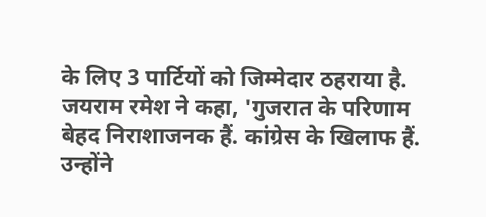के लिए 3 पार्टियों को जिम्मेदार ठहराया है. जयराम रमेश ने कहा, 'गुजरात के परिणाम बेहद निराशाजनक हैं. कांग्रेस के खिलाफ हैं. उन्होंने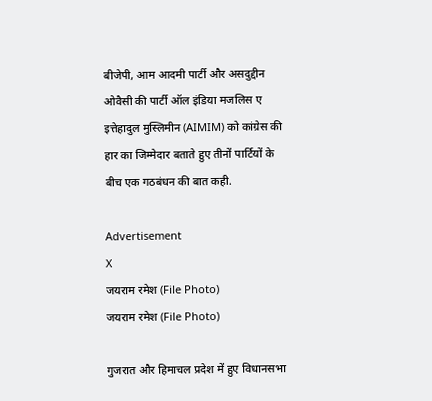बीजेपी, आम आदमी पार्टी और असदुद्दीन ओवैसी की पार्टी ऑल इंडिया मजलिस ए इत्तेहादुल मुस्लिमीन (AIMIM) को कांग्रेस की हार का जिम्मेदार बताते हुए तीनों पार्टियों के बीच एक गठबंधन की बात कही.

Advertisement
X
जयराम रमेश (File Photo)
जयराम रमेश (File Photo)

गुजरात और हिमाचल प्रदेश में हुए विधानसभा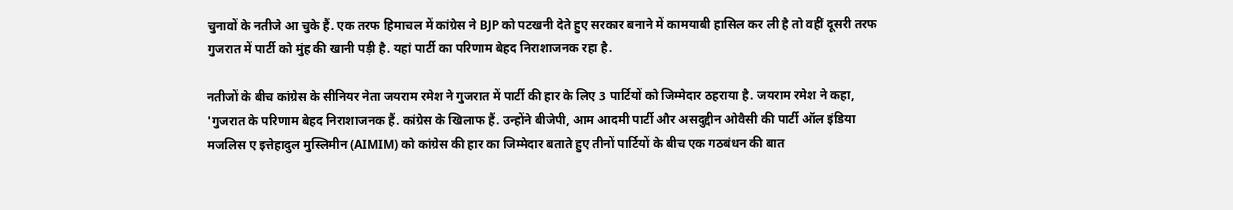चुनावों के नतीजे आ चुके हैं. एक तरफ हिमाचल में कांग्रेस ने BJP को पटखनी देते हुए सरकार बनाने में कामयाबी हासिल कर ली है तो वहीं दूसरी तरफ गुजरात में पार्टी को मुंह की खानी पड़ी है. यहां पार्टी का परिणाम बेहद निराशाजनक रहा है.

नतीजों के बीच कांग्रेस के सीनियर नेता जयराम रमेश ने गुजरात में पार्टी की हार के लिए 3 पार्टियों को जिम्मेदार ठहराया है. जयराम रमेश ने कहा, 'गुजरात के परिणाम बेहद निराशाजनक हैं. कांग्रेस के खिलाफ हैं. उन्होंने बीजेपी, आम आदमी पार्टी और असदुद्दीन ओवैसी की पार्टी ऑल इंडिया मजलिस ए इत्तेहादुल मुस्लिमीन (AIMIM) को कांग्रेस की हार का जिम्मेदार बताते हुए तीनों पार्टियों के बीच एक गठबंधन की बात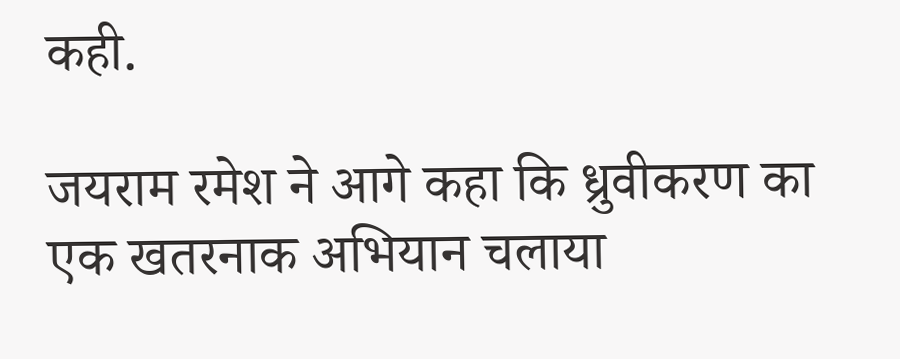कही.

जयराम रमेश ने आगे कहा कि ध्रुवीकरण का एक खतरनाक अभियान चलाया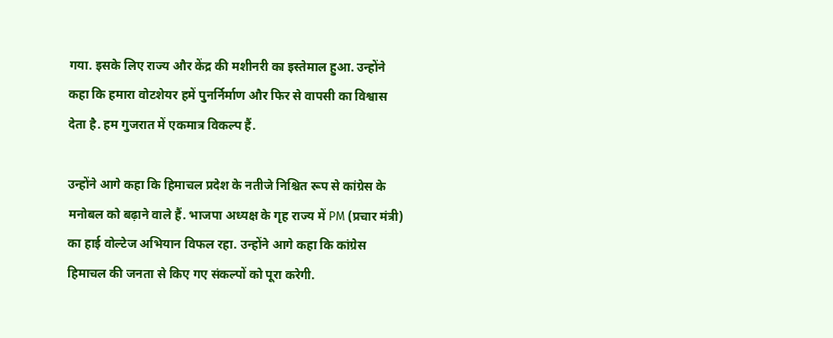गया. इसके लिए राज्य और केंद्र की मशीनरी का इस्तेमाल हुआ. उन्होंने कहा कि हमारा वोटशेयर हमें पुनर्निर्माण और फिर से वापसी का विश्वास देता है. हम गुजरात में एकमात्र विकल्प हैं.

उन्होंने आगे कहा कि हिमाचल प्रदेश के नतीजे निश्चित रूप से कांग्रेस के मनोबल को बढ़ाने वाले हैं. भाजपा अध्यक्ष के गृह राज्य में PM (प्रचार मंत्री) का हाई वोल्टेज अभियान विफल रहा. उन्होंने आगे कहा कि कांग्रेस हिमाचल की जनता से किए गए संकल्पों को पूरा करेगी.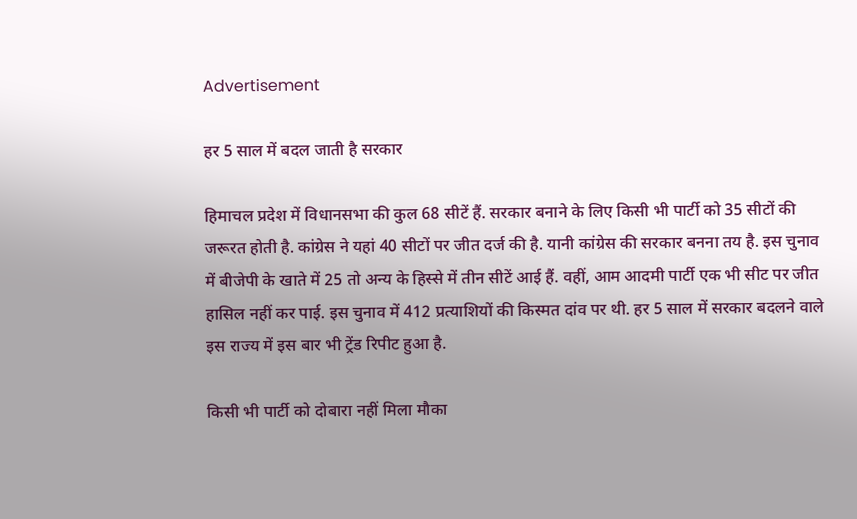Advertisement

हर 5 साल में बदल जाती है सरकार

हिमाचल प्रदेश में विधानसभा की कुल 68 सीटें हैं. सरकार बनाने के लिए किसी भी पार्टी को 35 सीटों की जरूरत होती है. कांग्रेस ने यहां 40 सीटों पर जीत दर्ज की है. यानी कांग्रेस की सरकार बनना तय है. इस चुनाव में बीजेपी के खाते में 25 तो अन्य के हिस्से में तीन सीटें आई हैं. वहीं, आम आदमी पार्टी एक भी सीट पर जीत हासिल नहीं कर पाई. इस चुनाव में 412 प्रत्याशियों की किस्मत दांव पर थी. हर 5 साल में सरकार बदलने वाले इस राज्य में इस बार भी ट्रेंड रिपीट हुआ है.

किसी भी पार्टी को दोबारा नहीं मिला मौका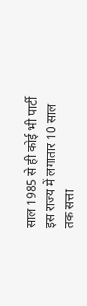साल 1985 से ही कोई भी पार्टी इस राज्य में लगातार 10 साल तक सत्ता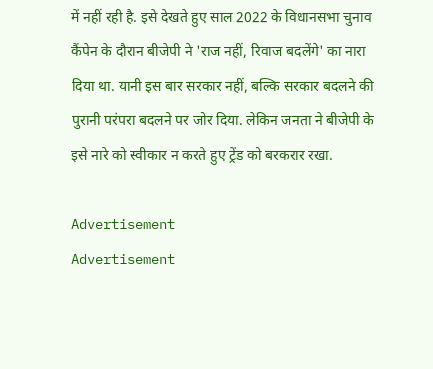में नहीं रही है. इसे देखते हुए साल 2022 के विधानसभा चुनाव कैंपेन के दौरान बीजेपी ने 'राज नहीं, रिवाज बदलेंगे' का नारा दिया था. यानी इस बार सरकार नहीं, बल्कि सरकार बदलने की पुरानी परंपरा बदलने पर जोर दिया. लेकिन जनता ने बीजेपी के इसे नारे को स्वीकार न करते हुए ट्रेंड को बरकरार रखा.

Advertisement
Advertisement